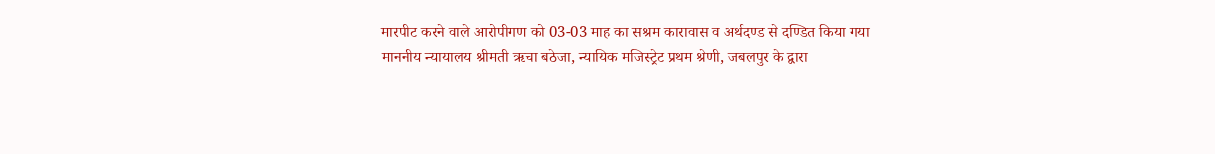मारपीट करने वाले आरोपीगण को 03-03 माह का सश्रम कारावास व अर्थदण्ड से दण्डित किया गया
माननीय न्यायालय श्रीमती ऋचा बठेजा, न्यायिक मजिस्ट्रेट प्रथम श्रेणी, जबलपुर के द्वारा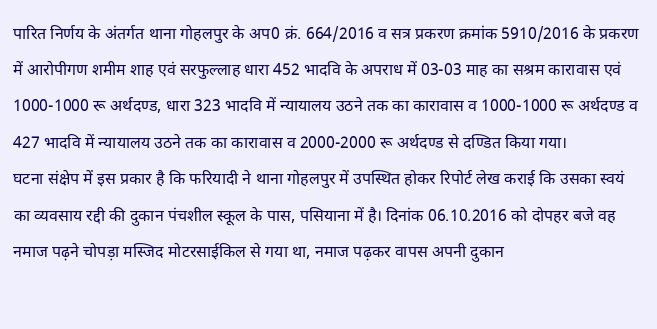पारित निर्णय के अंतर्गत थाना गोहलपुर के अप0 क्रं. 664/2016 व सत्र प्रकरण क्रमांक 5910/2016 के प्रकरण में आरोपीगण शमीम शाह एवं सरफुल्लाह धारा 452 भादवि के अपराध में 03-03 माह का सश्रम कारावास एवं 1000-1000 रू अर्थदण्ड, धारा 323 भादवि में न्यायालय उठने तक का कारावास व 1000-1000 रू अर्थदण्ड व 427 भादवि में न्यायालय उठने तक का कारावास व 2000-2000 रू अर्थदण्ड से दण्डित किया गया।
घटना संक्षेप में इस प्रकार है कि फरियादी ने थाना गोहलपुर में उपस्थित होकर रिपोर्ट लेख कराई कि उसका स्वयं का व्यवसाय रद्दी की दुकान पंचशील स्कूल के पास, पसियाना में है। दिनांक 06.10.2016 को दोपहर बजे वह नमाज पढ़ने चोपड़ा मस्जिद मोटरसाईकिल से गया था, नमाज पढ़कर वापस अपनी दुकान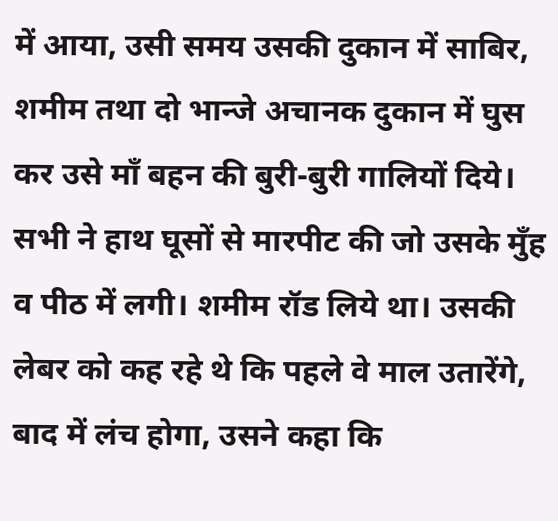में आया, उसी समय उसकी दुकान में साबिर, शमीम तथा दो भान्जे अचानक दुकान में घुस कर उसे माँ बहन की बुरी-बुरी गालियों दिये। सभी ने हाथ घूसों से मारपीट की जो उसके मुँह व पीठ में लगी। शमीम रॉड लिये था। उसकी लेबर को कह रहे थे कि पहले वे माल उतारेंगे, बाद में लंच होगा, उसने कहा कि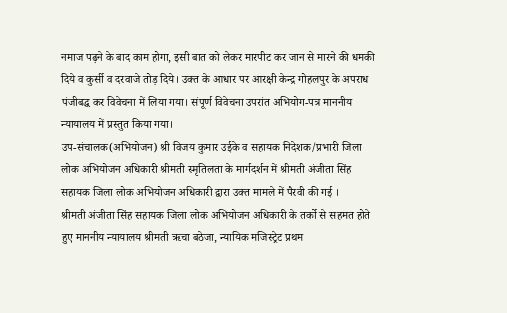नमाज पढ़ने के बाद काम होगा, इसी बात को लेकर मारपीट कर जान से मारने की धमकी दिये व कुर्सी व दरवाजे तोड़ दिये। उक्त के आधार पर आरक्षी केन्द्र गोहलपुर के अपराध पंजीबद्ध कर विवेचना में लिया गया। संपूर्ण विवेचना उपरांत अभियोग-पत्र माननीय न्यायालय में प्रस्तुत किया गया।
उप-संचालक(अभियोजन) श्री विजय कुमार उईके व सहायक निदेशक/प्रभारी जिला लोक अभियोजन अधिकारी श्रीमती स्मृतिलता के मार्गदर्शन में श्रीमती अंजीता सिंह सहायक जिला लोक अभियोजन अधिकारी द्वारा उक्त मामले में पैरवी की गई ।
श्रीमती अंजीता सिंह सहायक जिला लोक अभियोजन अधिकारी के तर्को से सहमत होते हुए माननीय न्यायालय श्रीमती ऋचा बठेजा, न्यायिक मजिस्ट्रेट प्रथम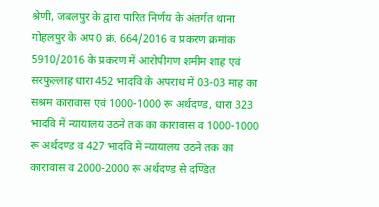श्रेणी, जबलपुर के द्वारा पारित निर्णय के अंतर्गत थाना गोहलपुर के अप0 क्रं. 664/2016 व प्रकरण क्रमांक 5910/2016 के प्रकरण में आरोपीगण शमीम शाह एवं सरफुल्लाह धारा 452 भादवि के अपराध में 03-03 माह का सश्रम कारावास एवं 1000-1000 रू अर्थदण्ड, धारा 323 भादवि में न्यायालय उठने तक का कारावास व 1000-1000 रू अर्थदण्ड व 427 भादवि में न्यायालय उठने तक का कारावास व 2000-2000 रू अर्थदण्ड से दण्डित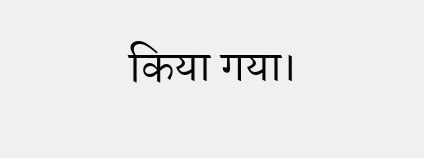किया गया।